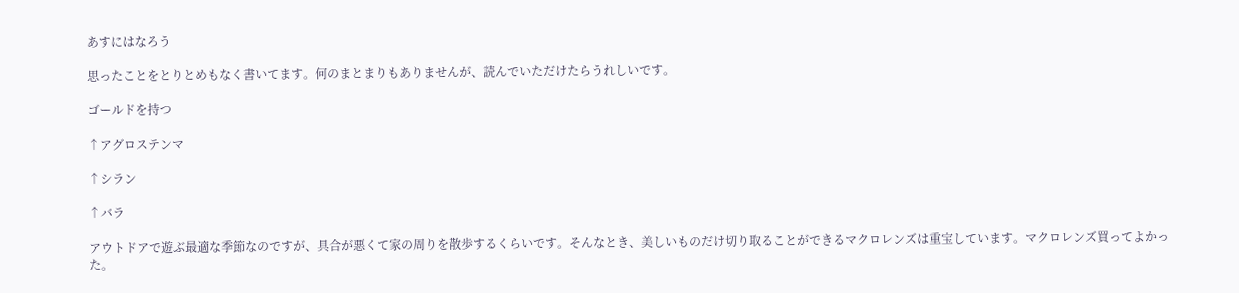あすにはなろう

思ったことをとりとめもなく書いてます。何のまとまりもありませんが、読んでいただけたらうれしいです。

ゴールドを持つ

↑アグロステンマ

↑シラン

↑バラ

アウトドアで遊ぶ最適な季節なのですが、具合が悪くて家の周りを散歩するくらいです。そんなとき、美しいものだけ切り取ることができるマクロレンズは重宝しています。マクロレンズ買ってよかった。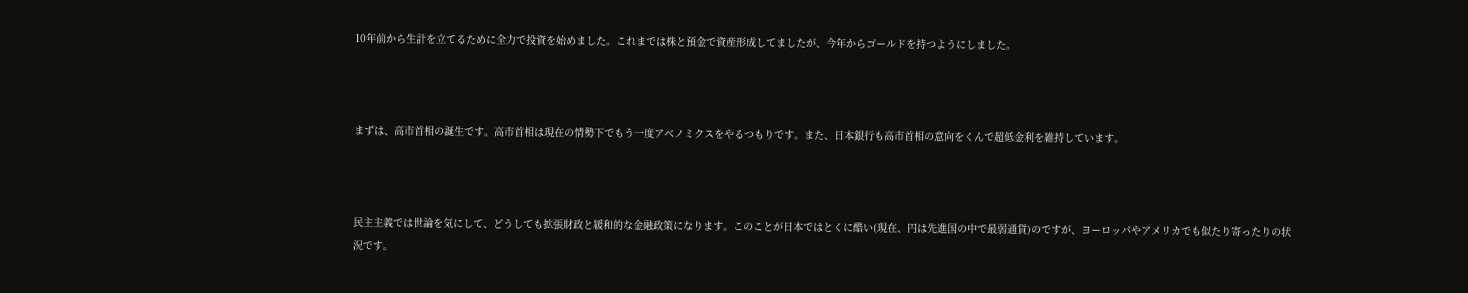10年前から生計を立てるために全力で投資を始めました。これまでは株と預金で資産形成してましたが、今年からゴールドを持つようにしました。



まずは、高市首相の誕生です。高市首相は現在の情勢下でもう一度アベノミクスをやるつもりです。また、日本銀行も高市首相の意向をくんで超低金利を維持しています。



民主主義では世論を気にして、どうしても拡張財政と緩和的な金融政策になります。このことが日本ではとくに酷い(現在、円は先進国の中で最弱通貨)のですが、ヨーロッパやアメリカでも似たり寄ったりの状況です。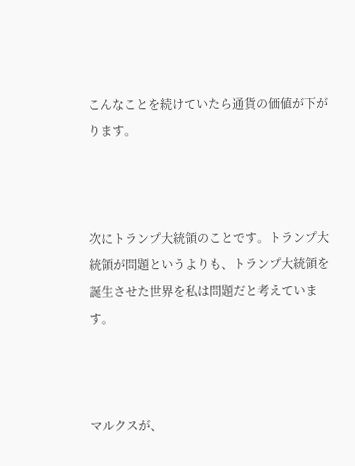こんなことを続けていたら通貨の価値が下がります。



次にトランプ大統領のことです。トランプ大統領が問題というよりも、トランプ大統領を誕生させた世界を私は問題だと考えています。



マルクスが、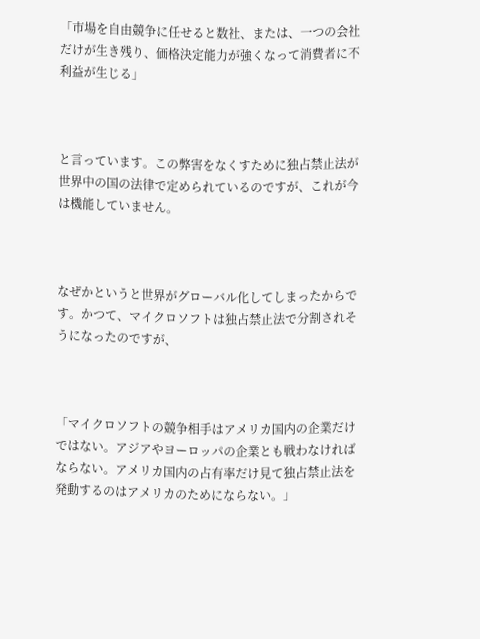「市場を自由競争に任せると数社、または、一つの会社だけが生き残り、価格決定能力が強くなって消費者に不利益が生じる」



と言っています。この弊害をなくすために独占禁止法が世界中の国の法律で定められているのですが、これが今は機能していません。



なぜかというと世界がグローバル化してしまったからです。かつて、マイクロソフトは独占禁止法で分割されそうになったのですが、



「マイクロソフトの競争相手はアメリカ国内の企業だけではない。アジアやヨーロッパの企業とも戦わなければならない。アメリカ国内の占有率だけ見て独占禁止法を発動するのはアメリカのためにならない。」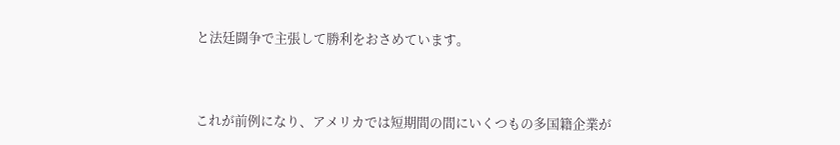と法廷闘争で主張して勝利をおさめています。



これが前例になり、アメリカでは短期間の間にいくつもの多国籍企業が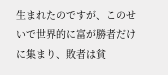生まれたのですが、このせいで世界的に富が勝者だけに集まり、敗者は貧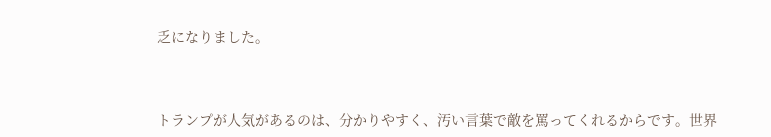乏になりました。



トランプが人気があるのは、分かりやすく、汚い言葉で敵を罵ってくれるからです。世界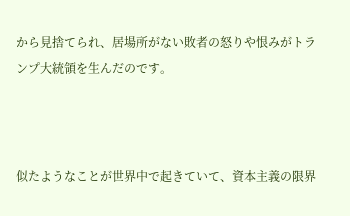から見捨てられ、居場所がない敗者の怒りや恨みがトランプ大統領を生んだのです。



似たようなことが世界中で起きていて、資本主義の限界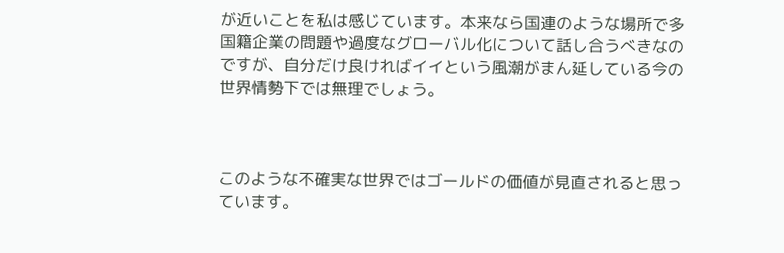が近いことを私は感じています。本来なら国連のような場所で多国籍企業の問題や過度なグローバル化について話し合うべきなのですが、自分だけ良ければイイという風潮がまん延している今の世界情勢下では無理でしょう。



このような不確実な世界ではゴールドの価値が見直されると思っています。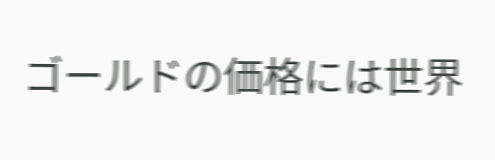ゴールドの価格には世界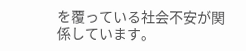を覆っている社会不安が関係しています。